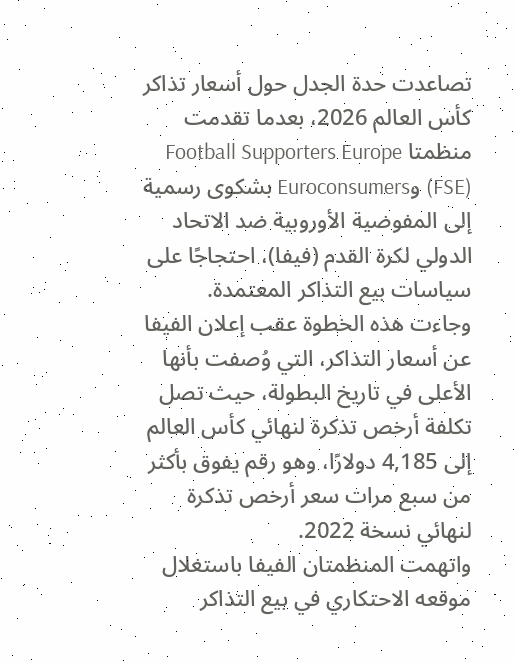تصاعدت حدة الجدل حول أسعار تذاكر كأس العالم 2026، بعدما تقدمت منظمتا Football Supporters Europe (FSE) وEuroconsumers بشكوى رسمية إلى المفوضية الأوروبية ضد الاتحاد الدولي لكرة القدم (فيفا)، احتجاجًا على سياسات بيع التذاكر المعتمدة.
وجاءت هذه الخطوة عقب إعلان الفيفا عن أسعار التذاكر، التي وُصفت بأنها الأعلى في تاريخ البطولة، حيث تصل تكلفة أرخص تذكرة لنهائي كأس العالم إلى 4,185 دولارًا، وهو رقم يفوق بأكثر من سبع مرات سعر أرخص تذكرة لنهائي نسخة 2022.
واتهمت المنظمتان الفيفا باستغلال موقعه الاحتكاري في بيع التذاكر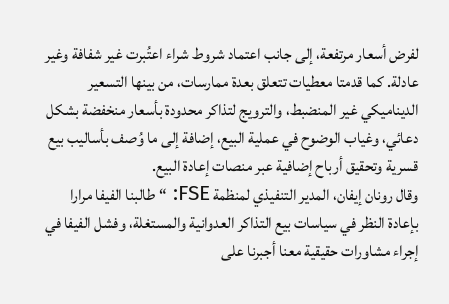لفرض أسعار مرتفعة، إلى جانب اعتماد شروط شراء اعتُبرت غير شفافة وغير عادلة. كما قدمتا معطيات تتعلق بعدة ممارسات، من بينها التسعير الديناميكي غير المنضبط، والترويج لتذاكر محدودة بأسعار منخفضة بشكل دعائي، وغياب الوضوح في عملية البيع، إضافة إلى ما وُصف بأساليب بيع قسرية وتحقيق أرباح إضافية عبر منصات إعادة البيع.
وقال رونان إيفان، المدير التنفيذي لمنظمة FSE: “طالبنا الفيفا مرارا بإعادة النظر في سياسات بيع التذاكر العدوانية والمستغلة، وفشل الفيفا في إجراء مشاورات حقيقية معنا أجبرنا على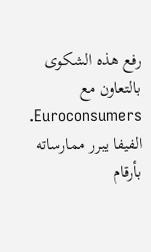رفع هذه الشكوى بالتعاون مع Euroconsumers. الفيفا يبرر ممارساته بأرقام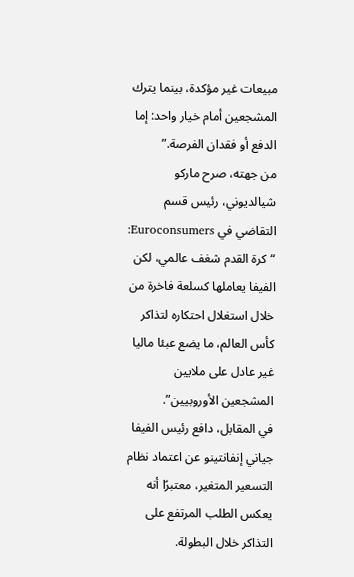مبيعات غير مؤكدة، بينما يترك المشجعين أمام خيار واحد: إما الدفع أو فقدان الفرصة.”
من جهته، صرح ماركو شيالديوني، رئيس قسم التقاضي في Euroconsumers: “كرة القدم شغف عالمي، لكن الفيفا يعاملها كسلعة فاخرة من خلال استغلال احتكاره لتذاكر كأس العالم، ما يضع عبئا ماليا غير عادل على ملايين المشجعين الأوروبيين”.
في المقابل، دافع رئيس الفيفا جياني إنفانتينو عن اعتماد نظام التسعير المتغير، معتبرًا أنه يعكس الطلب المرتفع على التذاكر خلال البطولة.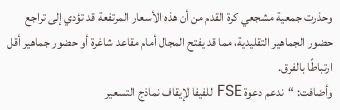وحذرت جمعية مشجعي كرة القدم من أن هذه الأسعار المرتفعة قد تؤدي إلى تراجع حضور الجماهير التقليدية، مما قد يفتح المجال أمام مقاعد شاغرة أو حضور جماهير أقل ارتباطًا بالفرق.
وأضافت: “ندعم دعوة FSE للفيفا لإيقاف نماذج التسعير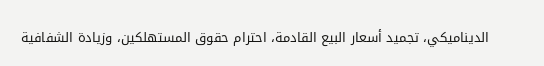الديناميكي، تجميد أسعار البيع القادمة، احترام حقوق المستهلكين، وزيادة الشفافية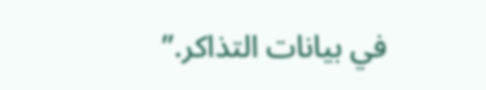في بيانات التذاكر.”